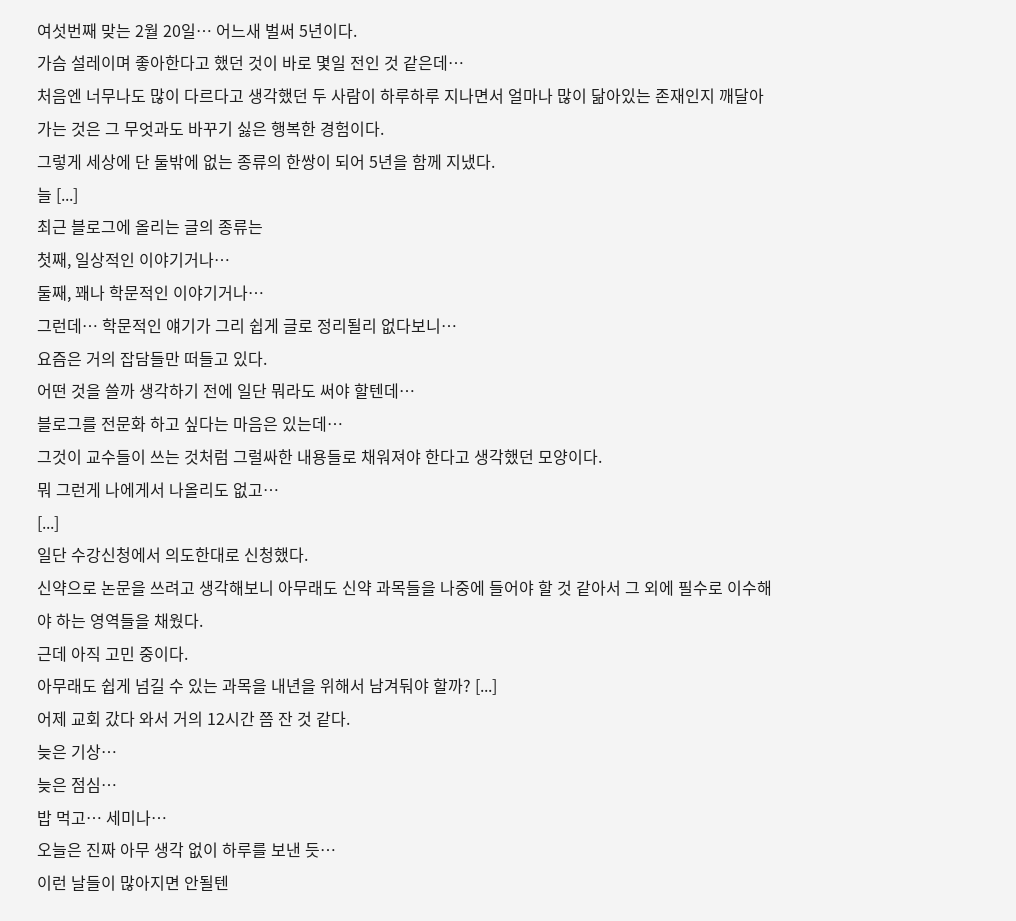여섯번째 맞는 2월 20일… 어느새 벌써 5년이다.
가슴 설레이며 좋아한다고 했던 것이 바로 몇일 전인 것 같은데…
처음엔 너무나도 많이 다르다고 생각했던 두 사람이 하루하루 지나면서 얼마나 많이 닮아있는 존재인지 깨달아 가는 것은 그 무엇과도 바꾸기 싫은 행복한 경험이다.
그렇게 세상에 단 둘밖에 없는 종류의 한쌍이 되어 5년을 함께 지냈다.
늘 [...]
최근 블로그에 올리는 글의 종류는
첫째, 일상적인 이야기거나…
둘째, 꽤나 학문적인 이야기거나…
그런데… 학문적인 얘기가 그리 쉽게 글로 정리될리 없다보니…
요즘은 거의 잡담들만 떠들고 있다.
어떤 것을 쓸까 생각하기 전에 일단 뭐라도 써야 할텐데…
블로그를 전문화 하고 싶다는 마음은 있는데…
그것이 교수들이 쓰는 것처럼 그럴싸한 내용들로 채워져야 한다고 생각했던 모양이다.
뭐 그런게 나에게서 나올리도 없고…
[...]
일단 수강신청에서 의도한대로 신청했다.
신약으로 논문을 쓰려고 생각해보니 아무래도 신약 과목들을 나중에 들어야 할 것 같아서 그 외에 필수로 이수해야 하는 영역들을 채웠다.
근데 아직 고민 중이다.
아무래도 쉽게 넘길 수 있는 과목을 내년을 위해서 남겨둬야 할까? [...]
어제 교회 갔다 와서 거의 12시간 쯤 잔 것 같다.
늦은 기상…
늦은 점심…
밥 먹고… 세미나…
오늘은 진짜 아무 생각 없이 하루를 보낸 듯…
이런 날들이 많아지면 안될텐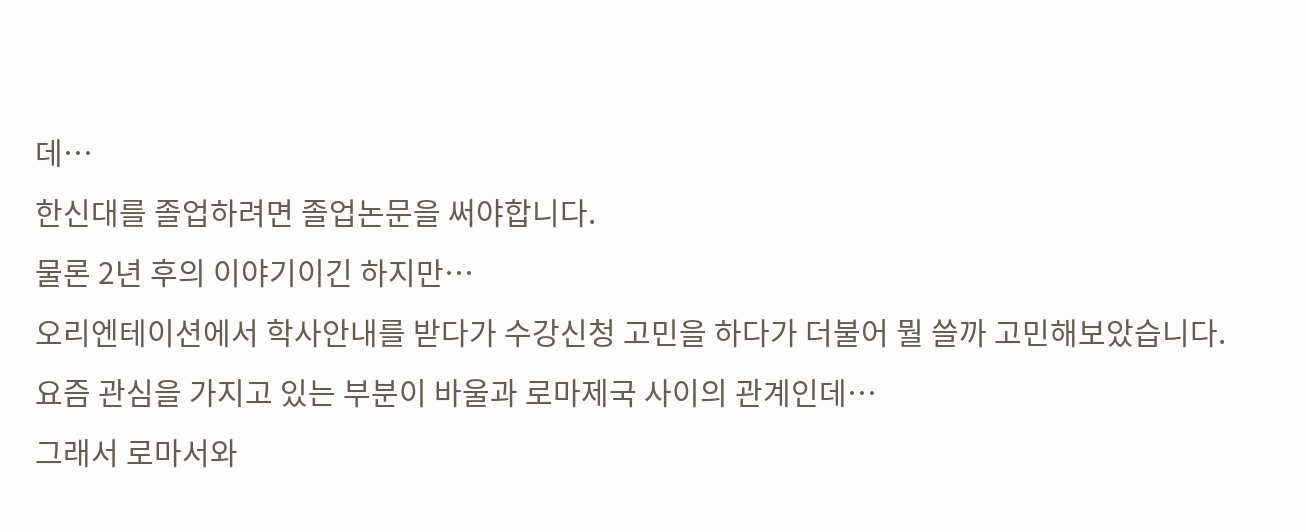데…
한신대를 졸업하려면 졸업논문을 써야합니다.
물론 2년 후의 이야기이긴 하지만…
오리엔테이션에서 학사안내를 받다가 수강신청 고민을 하다가 더불어 뭘 쓸까 고민해보았습니다.
요즘 관심을 가지고 있는 부분이 바울과 로마제국 사이의 관계인데…
그래서 로마서와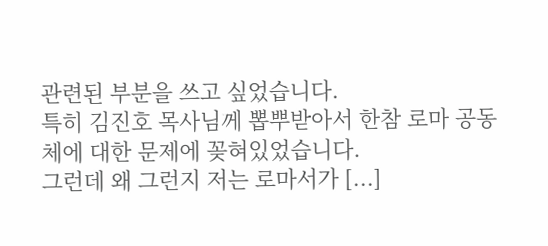관련된 부분을 쓰고 싶었습니다.
특히 김진호 목사님께 뽑뿌받아서 한참 로마 공동체에 대한 문제에 꽂혀있었습니다.
그런데 왜 그런지 저는 로마서가 [...]